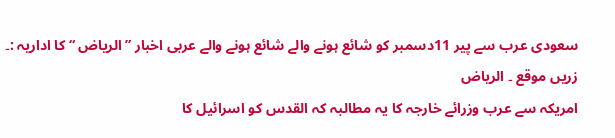سعودی عرب سے پیر 11دسمبر کو شائع ہونے والے شائع ہونے والے عربی اخبار ” الریاض “ کا اداریہ :۔
زریں موقع ۔ الریاض
امریکہ سے عرب وزرائے خارجہ کا یہ مطالبہ کہ القدس کو اسرائیل کا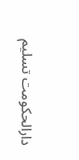دارالحکومت تسلیم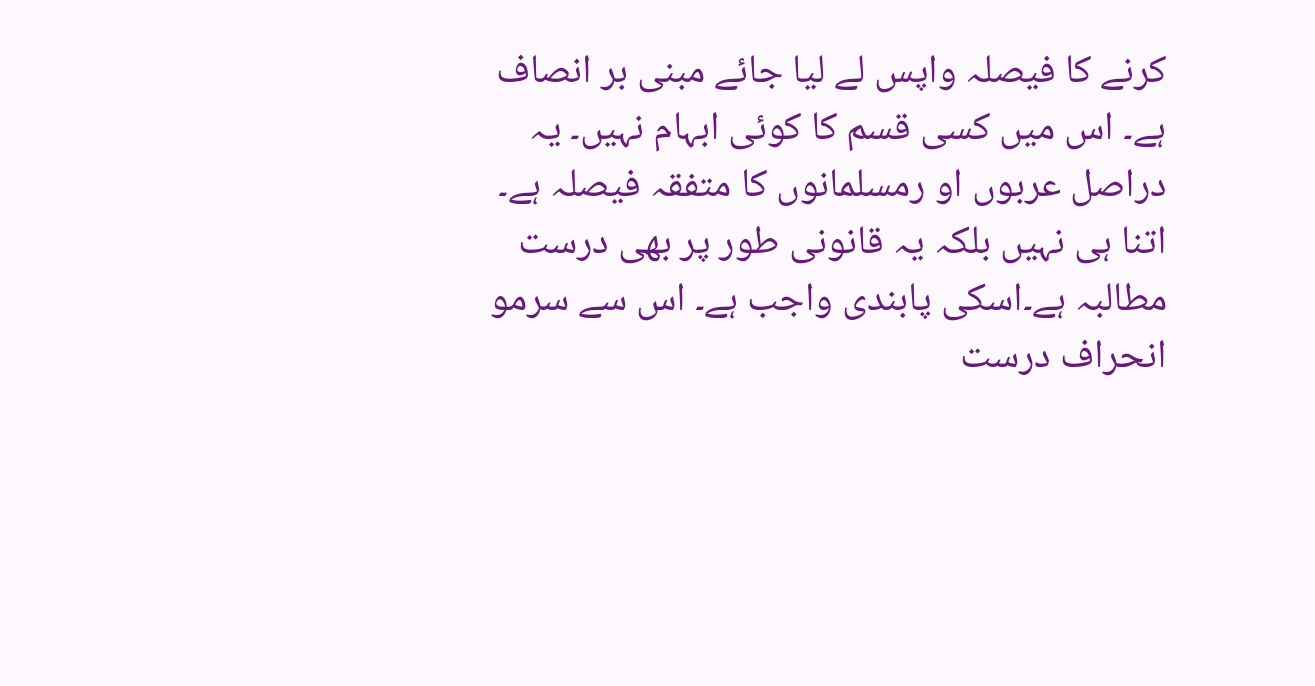کرنے کا فیصلہ واپس لے لیا جائے مبنی بر انصاف ہے۔ اس میں کسی قسم کا کوئی ابہام نہیں۔ یہ دراصل عربوں او رمسلمانوں کا متفقہ فیصلہ ہے۔ اتنا ہی نہیں بلکہ یہ قانونی طور پر بھی درست مطالبہ ہے۔اسکی پابندی واجب ہے۔ اس سے سرمو انحراف درست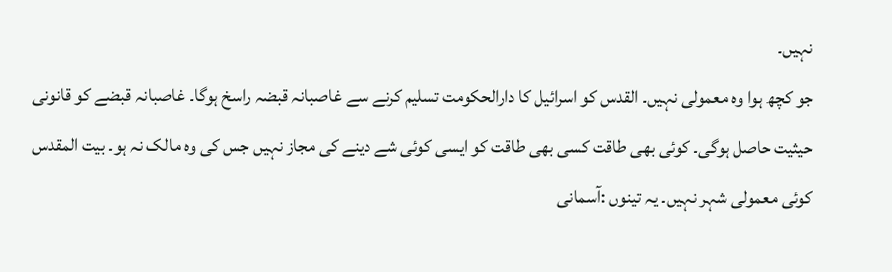نہیں۔
جو کچھ ہوا وہ معمولی نہیں۔ القدس کو اسرائیل کا دارالحکومت تسلیم کرنے سے غاصبانہ قبضہ راسخ ہوگا۔ غاصبانہ قبضے کو قانونی حیثیت حاصل ہوگی۔ کوئی بھی طاقت کسی بھی طاقت کو ایسی کوئی شے دینے کی مجاز نہیں جس کی وہ مالک نہ ہو۔ بیت المقدس کوئی معمولی شہر نہیں۔ یہ تینوں :آسمانی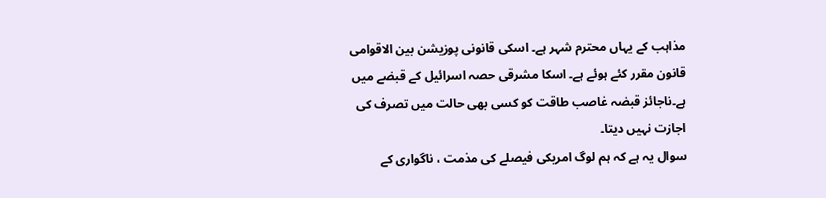مذاہب کے یہاں محترم شہر ہے۔ اسکی قانونی پوزیشن بین الاقوامی قانون مقرر کئے ہوئے ہے۔ اسکا مشرقی حصہ اسرائیل کے قبضے میں ہے۔ناجائز قبضہ غاصب طاقت کو کسی بھی حالت میں تصرف کی اجازت نہیں دیتا۔
سوال یہ ہے کہ ہم لوگ امریکی فیصلے کی مذمت ، ناگواری کے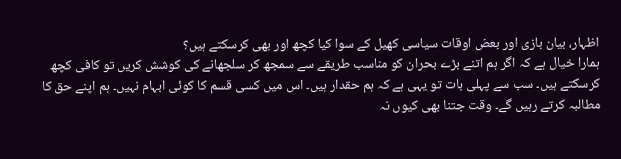اظہار، بیان بازی اور بعض اوقات سیاسی کھیل کے سوا کیا کچھ اور بھی کرسکتے ہیں؟
ہمارا خیال ہے کہ اگر ہم اتنے بڑے بحران کو مناسب طریقے سے سمجھ کر سلجھانے کی کوشش کریں تو کافی کچھ کرسکتے ہیں۔ سب سے پہلی بات تو یہی ہے کہ ہم حقدار ہیں۔ اس میں کسی قسم کا کوئی ابہام نہیں۔ ہم اپنے حق کا مطالبہ کرتے رہیں گے۔ وقت جتنا بھی کیوں نہ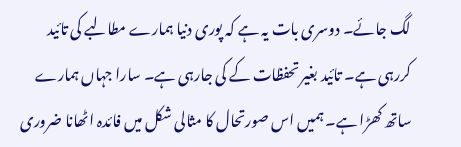لگ جائے۔ دوسری بات یہ ہے کہ پوری دنیا ہمارے مطالبے کی تائید کررہی ہے۔ تائید بغیر تحفظات کے کی جارہی ہے۔ سارا جہاں ہمارے ساتھ کھڑا ہے۔ ہمیں اس صورتحال کا مثالی شکل میں فائدہ اٹھانا ضروری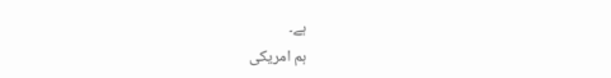ہے۔
ہم امریکی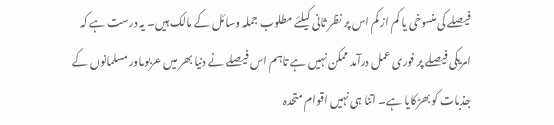فیصلے کی منسوخی یا کم از کم اس پر نظر ثانی کیلئے مطلوب جملہ وسائل کے مالک ہیں۔ یہ درست ہے کہ امریکی فیصلے پر فوری عمل درآمد ممکن نہیں ہے تاہم اس فیصلے نے دنیا بھر میں عربوںاور مسلمانوں کے جذبات کو بھڑکایا ہے۔ اتنا ہی نہیں اقوام متحدہ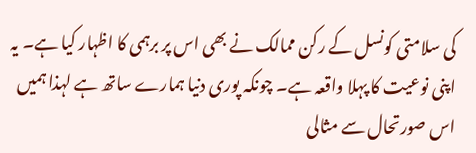کی سلامتی کونسل کے رکن ممالک نے بھی اس پر برہمی کا اظہار کیا ہے۔ یہ اپنی نوعیت کا پہلا واقعہ ہے۔ چونکہ پوری دنیا ہمارے ساتھ ہے لہذا ہمیں اس صورتحال سے مثالی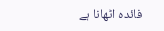فائدہ اٹھانا ہے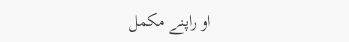او راپنے مکمل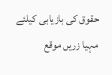حقوق کی بازیابی کیلئے مہیا زریں موقع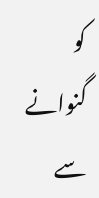کو گنوانے سے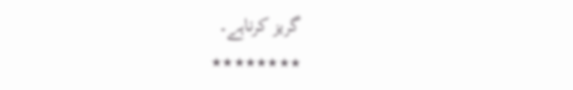گریز کرناہے۔
٭٭٭٭٭٭٭٭